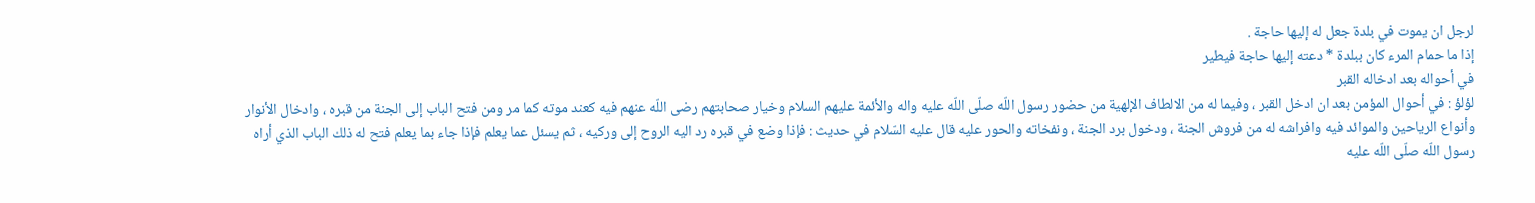لرجل ان يموت في بلدة جعل له إليها حاجة .
إذا ما حمام المرء كان ببلدة * دعته إليها حاجة فيطير
في أحواله بعد ادخاله القبر
لؤلؤ : في أحوال المؤمن بعد ان ادخل القبر ، وفيما له من الالطاف الإلهية من حضور رسول اللّه صلّى اللّه عليه واله والأئمة عليهم السلام وخيار صحابتهم رضى اللّه عنهم فيه كعند موته كما مر ومن فتح الباب إلى الجنة من قبره ، وادخال الأنوار وأنواع الرياحين والموائد فيه وافراشه له من فروش الجنة ، ودخول برد الجنة ، ونفخاته والحور عليه قال عليه السّلام في حديث : فإذا وضع في قبره رد اليه الروح إلى وركيه ، ثم يسئل عما يعلم فإذا جاء بما يعلم فتح له ذلك الباب الذي أراه رسول اللّه صلّى اللّه عليه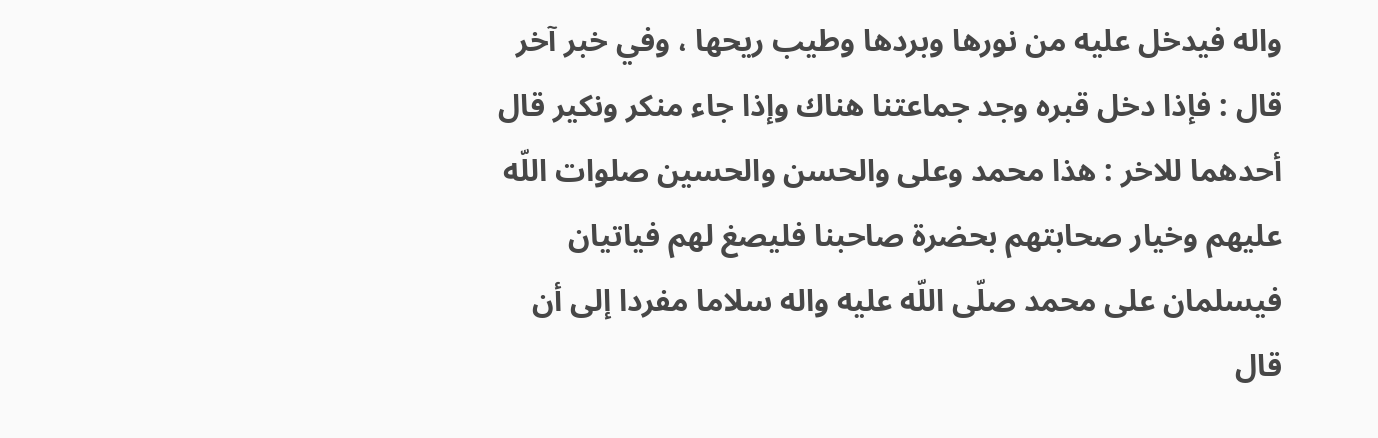واله فيدخل عليه من نورها وبردها وطيب ريحها ، وفي خبر آخر قال : فإذا دخل قبره وجد جماعتنا هناك وإذا جاء منكر ونكير قال أحدهما للاخر : هذا محمد وعلى والحسن والحسين صلوات اللّه عليهم وخيار صحابتهم بحضرة صاحبنا فليصغ لهم فياتيان فيسلمان على محمد صلّى اللّه عليه واله سلاما مفردا إلى أن قال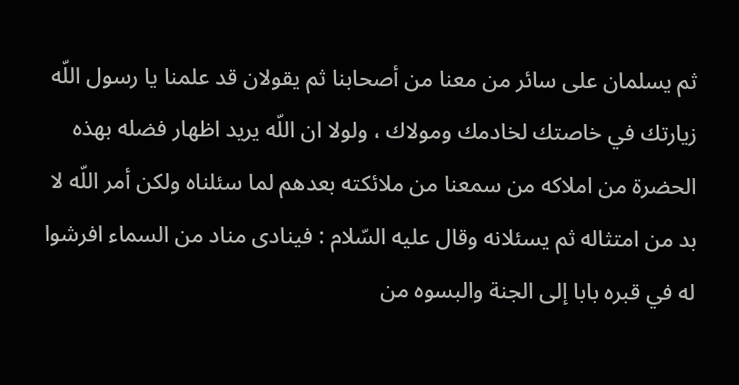ثم يسلمان على سائر من معنا من أصحابنا ثم يقولان قد علمنا يا رسول اللّه زيارتك في خاصتك لخادمك ومولاك ، ولولا ان اللّه يريد اظهار فضله بهذه الحضرة من املاكه من سمعنا من ملائكته بعدهم لما سئلناه ولكن أمر اللّه لا بد من امتثاله ثم يسئلانه وقال عليه السّلام : فينادى مناد من السماء افرشوا له في قبره بابا إلى الجنة والبسوه من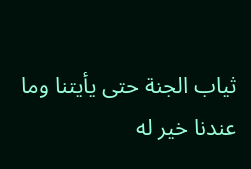ثياب الجنة حتى يأيتنا وما عندنا خير له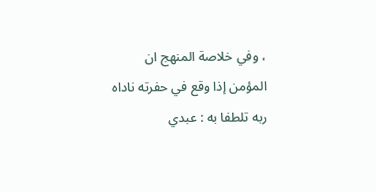، وفي خلاصة المنهج ان المؤمن إذا وقع في حفرته ناداه ربه تلطفا به : عبدي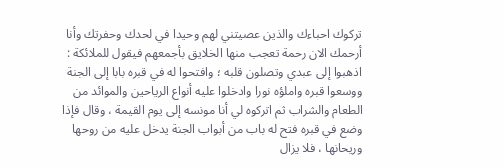تركوك احباءك والذين عصيتني لهم وحيدا في لحدك وحفرتك وأنا أرحمك الان رحمة تعجب منها الخلايق بأجمعهم فيقول للملائكة : اذهبوا إلى عبدي وتصلون قلبه ؛ وافتحوا له في قبره بابا إلى الجنة ووسعوا قبره واملؤه نورا وادخلوا عليه أنواع الرياحين والموائد من الطعام والشراب ثم اتركوه لي أنا مونسه إلى يوم القيمة ، وقال فإذا وضع في قبره فتح له باب من أبواب الجنة يدخل عليه من روحها وريحانها ، فلا يزال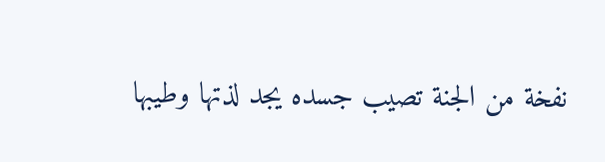نفخة من الجنة تصيب جسده يجد لذتها وطيبها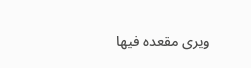ويرى مقعده فيها